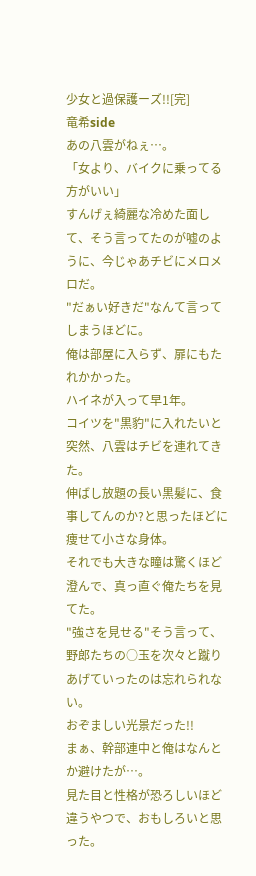少女と過保護ーズ!![完]
竜希side
あの八雲がねぇ…。
「女より、バイクに乗ってる方がいい」
すんげぇ綺麗な冷めた面して、そう言ってたのが嘘のように、今じゃあチビにメロメロだ。
"だぁい好きだ"なんて言ってしまうほどに。
俺は部屋に入らず、扉にもたれかかった。
ハイネが入って早1年。
コイツを"黒豹"に入れたいと突然、八雲はチビを連れてきた。
伸ばし放題の長い黒髪に、食事してんのか?と思ったほどに痩せて小さな身体。
それでも大きな瞳は驚くほど澄んで、真っ直ぐ俺たちを見てた。
"強さを見せる"そう言って、野郎たちの○玉を次々と蹴りあげていったのは忘れられない。
おぞましい光景だった!!
まぁ、幹部連中と俺はなんとか避けたが…。
見た目と性格が恐ろしいほど違うやつで、おもしろいと思った。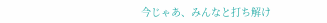今じゃあ、みんなと打ち解け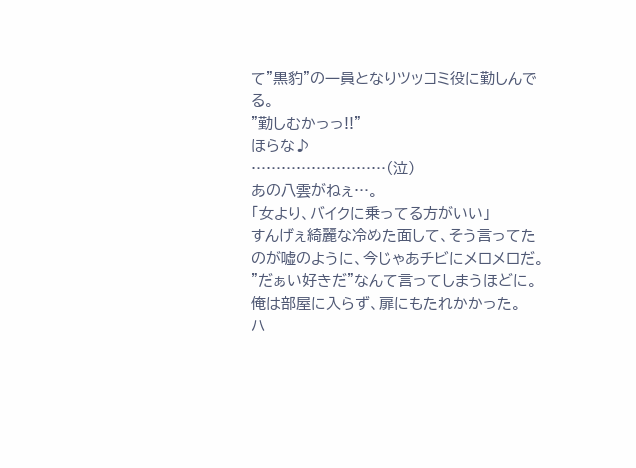て"黒豹"の一員となりツッコミ役に勤しんでる。
"勤しむかっっ!!"
ほらな♪
………………………(泣)
あの八雲がねぇ…。
「女より、バイクに乗ってる方がいい」
すんげぇ綺麗な冷めた面して、そう言ってたのが嘘のように、今じゃあチビにメロメロだ。
"だぁい好きだ"なんて言ってしまうほどに。
俺は部屋に入らず、扉にもたれかかった。
ハ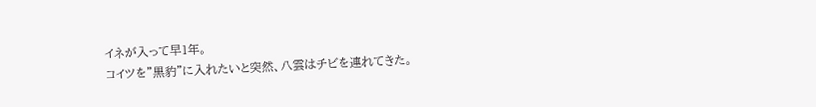イネが入って早1年。
コイツを"黒豹"に入れたいと突然、八雲はチビを連れてきた。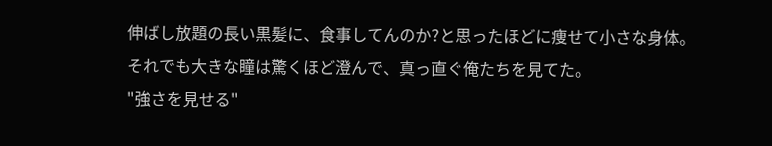伸ばし放題の長い黒髪に、食事してんのか?と思ったほどに痩せて小さな身体。
それでも大きな瞳は驚くほど澄んで、真っ直ぐ俺たちを見てた。
"強さを見せる"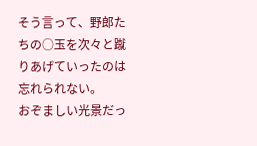そう言って、野郎たちの○玉を次々と蹴りあげていったのは忘れられない。
おぞましい光景だっ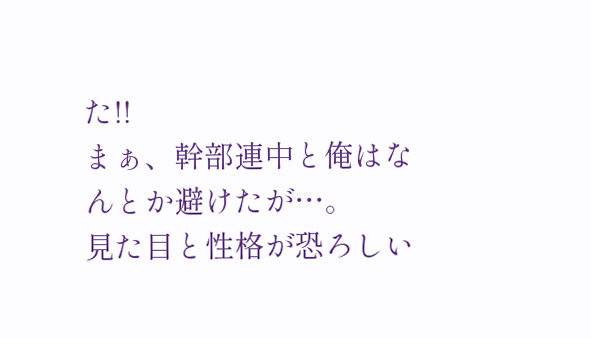た!!
まぁ、幹部連中と俺はなんとか避けたが…。
見た目と性格が恐ろしい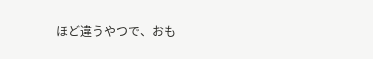ほど違うやつで、おも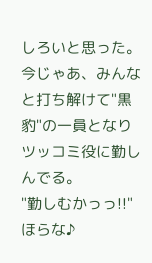しろいと思った。
今じゃあ、みんなと打ち解けて"黒豹"の一員となりツッコミ役に勤しんでる。
"勤しむかっっ!!"
ほらな♪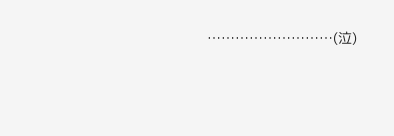………………………(泣)